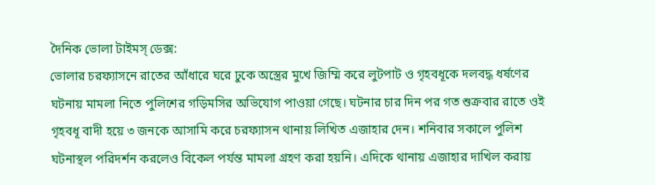দৈনিক ভোলা টাইমস্ ডেক্স:
ভোলার চরফ্যাসনে রাতের আঁধারে ঘরে ঢুকে অস্ত্রের মুখে জিম্মি করে লুটপাট ও গৃহবধূকে দলবদ্ধ ধর্ষণের ঘটনায় মামলা নিতে পুলিশের গড়িমসির অভিযোগ পাওয়া গেছে। ঘটনার চার দিন পর গত শুক্রবার রাতে ওই গৃহবধূ বাদী হয়ে ৩ জনকে আসামি করে চরফ্যাসন থানায় লিখিত এজাহার দেন। শনিবার সকালে পুলিশ ঘটনাস্থল পরিদর্শন করলেও বিকেল পর্যন্ত মামলা গ্রহণ করা হয়নি। এদিকে থানায় এজাহার দাখিল করায়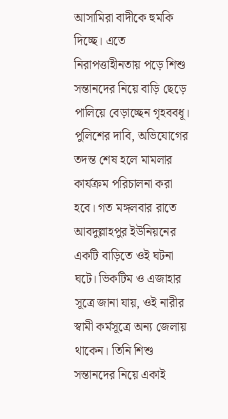আসামিরা বাদীকে হুমকি দিচ্ছে। এতে নিরাপত্তাহীনতায় পড়ে শিশু সন্তানদের নিয়ে বাড়ি ছেড়ে পালিয়ে বেড়াচ্ছেন গৃহববধূ। পুলিশের দাবি, অভিযোগের তদন্ত শেষ হলে মামলার কার্যক্রম পরিচালনা করা হবে। গত মঙ্গলবার রাতে আবদুল্লাহপুর ইউনিয়নের একটি বাড়িতে ওই ঘটনা ঘটে। ভিকটিম ও এজাহার সূত্রে জানা যায়, ওই নারীর স্বামী কর্মসূত্রে অন্য জেলায় থাকেন। তিনি শিশু সন্তানদের নিয়ে একাই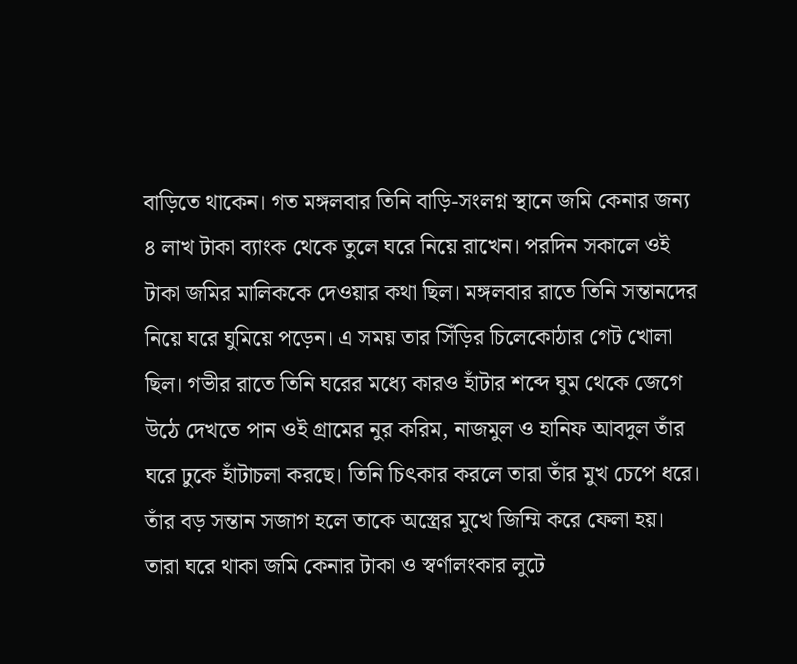বাড়িতে থাকেন। গত মঙ্গলবার তিনি বাড়ি-সংলগ্ন স্থানে জমি কেনার জন্য ৪ লাখ টাকা ব্যাংক থেকে তুলে ঘরে নিয়ে রাখেন। পরদিন সকালে ওই টাকা জমির মালিককে দেওয়ার কথা ছিল। মঙ্গলবার রাতে তিনি সন্তানদের নিয়ে ঘরে ঘুমিয়ে পড়েন। এ সময় তার সিঁড়ির চিলেকোঠার গেট খোলা ছিল। গভীর রাতে তিনি ঘরের মধ্যে কারও হাঁটার শব্দে ঘুম থেকে জেগে উঠে দেখতে পান ওই গ্রামের নুর করিম, নাজমুল ও হানিফ আবদুল তাঁর ঘরে ঢুকে হাঁটাচলা করছে। তিনি চিৎকার করলে তারা তাঁর মুখ চেপে ধরে। তাঁর বড় সন্তান সজাগ হলে তাকে অস্ত্রের মুখে জিম্মি করে ফেলা হয়। তারা ঘরে থাকা জমি কেনার টাকা ও স্বর্ণালংকার লুটে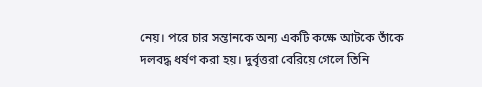নেয়। পরে চার সন্তানকে অন্য একটি কক্ষে আটকে তাঁকে দলবদ্ধ ধর্ষণ করা হয়। দুর্বৃত্তরা বেরিয়ে গেলে তিনি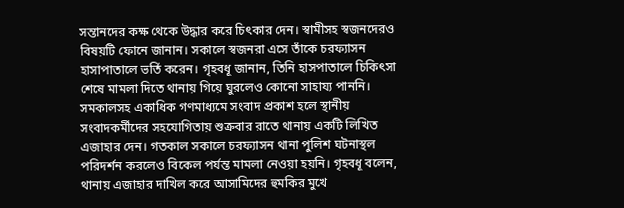সন্তানদের কক্ষ থেকে উদ্ধার করে চিৎকার দেন। স্বামীসহ স্বজনদেরও বিষয়টি ফোনে জানান। সকালে স্বজনরা এসে তাঁকে চরফ্যাসন হাসাপাতালে ভর্তি করেন। গৃহবধূ জানান, তিনি হাসপাতালে চিকিৎসা শেষে মামলা দিতে থানায় গিয়ে ঘুরলেও কোনো সাহায্য পাননি। সমকালসহ একাধিক গণমাধ্যমে সংবাদ প্রকাশ হলে স্থানীয় সংবাদকর্মীদের সহযোগিতায় শুক্রবার রাতে থানায় একটি লিখিত এজাহার দেন। গতকাল সকালে চরফ্যাসন থানা পুলিশ ঘটনাস্থল পরিদর্শন করলেও বিকেল পর্যন্ত মামলা নেওয়া হয়নি। গৃহবধূ বলেন, থানায় এজাহার দাখিল করে আসামিদের হুমকির মুখে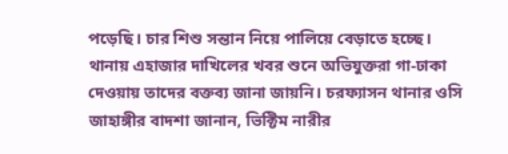পড়েছি। চার শিশু সন্তান নিয়ে পালিয়ে বেড়াতে হচ্ছে। থানায় এহাজার দাখিলের খবর শুনে অভিযুক্তরা গা-ঢাকা দেওয়ায় তাদের বক্তব্য জানা জায়নি। চরফ্যাসন থানার ওসি জাহাঙ্গীর বাদশা জানান, ভিক্টিম নারীর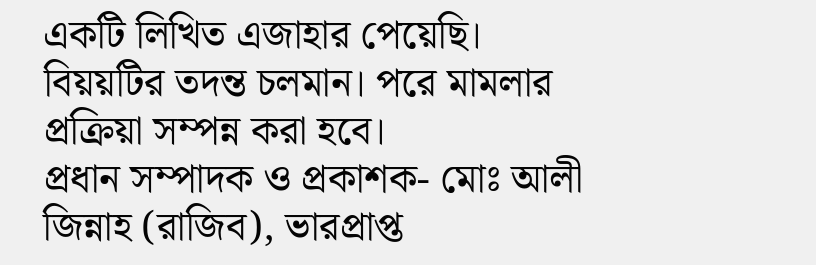একটি লিখিত এজাহার পেয়েছি। বিয়য়টির তদন্ত চলমান। পরে মামলার প্রক্রিয়া সম্পন্ন করা হবে।
প্রধান সম্পাদক ও প্রকাশক- মোঃ আলী জিন্নাহ (রাজিব), ভারপ্রাপ্ত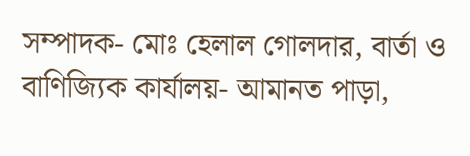সম্পাদক- মোঃ হেলাল গোলদার, বার্তা ও বাণিজ্যিক কার্যালয়- আমানত পাড়া,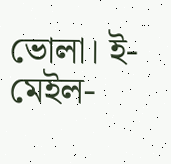ভোলা। ই-মেইল-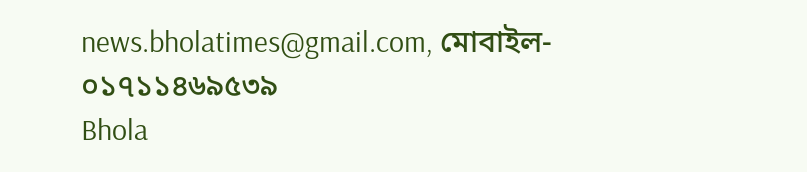news.bholatimes@gmail.com, মোবাইল- ০১৭১১৪৬৯৫৩৯
Bhola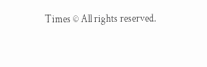Times © All rights reserved.